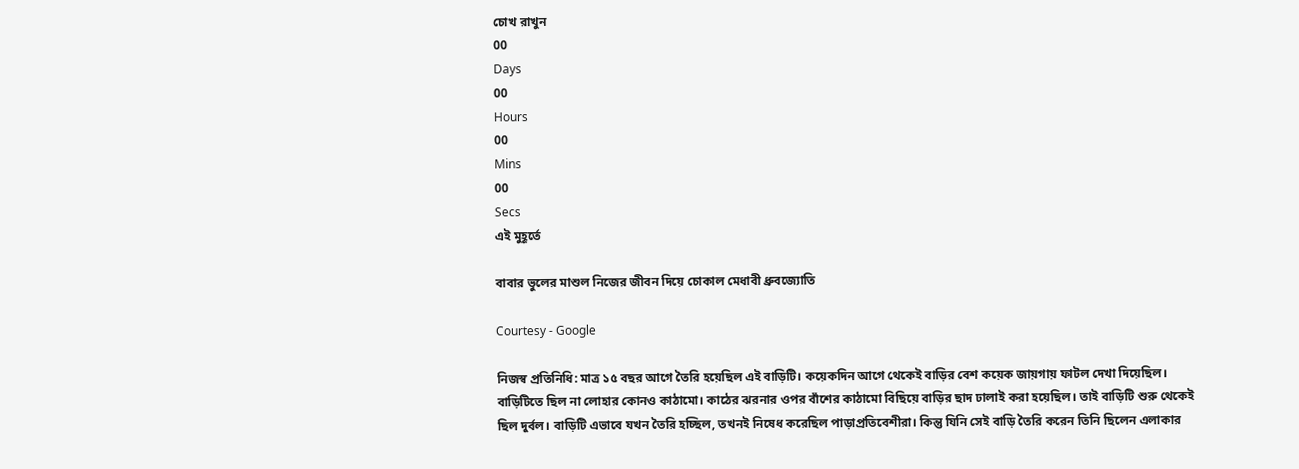চোখ রাখুন
00
Days
00
Hours
00
Mins
00
Secs
এই মুহূর্তে

বাবার ভুলের মাশুল নিজের জীবন দিয়ে চোকাল মেধাবী ধ্রুবজ্যোতি

Courtesy - Google

নিজস্ব প্রতিনিধি: মাত্র ১৫ বছর আগে তৈরি হয়েছিল এই বাড়িটি। কয়েকদিন আগে থেকেই বাড়ির বেশ কয়েক জায়গায় ফাটল দেখা দিয়েছিল। বাড়িটিতে ছিল না লোহার কোনও কাঠামো। কাঠের ঝরনার ওপর বাঁশের কাঠামো বিছিয়ে বাড়ির ছাদ ঢালাই করা হয়েছিল। তাই বাড়িটি শুরু থেকেই ছিল দুর্বল। বাড়িটি এভাবে যখন তৈরি হচ্ছিল, তখনই নিষেধ করেছিল পাড়াপ্রতিবেশীরা। কিন্তু যিনি সেই বাড়ি তৈরি করেন তিনি ছিলেন এলাকার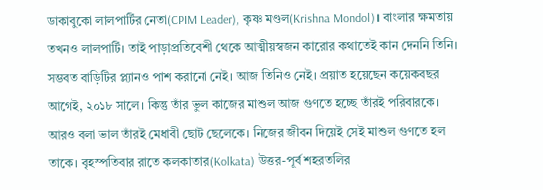ডাকাবুকো লালপার্টির নেতা(CPIM Leader), কৃষ্ণ মণ্ডল(Krishna Mondol)। বাংলার ক্ষমতায় তখনও লালপার্টি। তাই পাড়াপ্রতিবেশী থেকে আত্মীয়স্বজন কারোর কথাতেই কান দেননি তিনি। সম্ভবত বাড়িটির প্ল্যানও পাশ করানো নেই। আজ তিনিও নেই। প্রয়াত হয়েছেন কয়েকবছর আগেই, ২০১৮ সালে। কিন্তু তাঁর ভুল কাজের মাশুল আজ গুণতে হচ্ছে তাঁরই পরিবারকে। আরও বলা ভাল তাঁরই মেধাবী ছোট ছেলেকে। নিজের জীবন দিয়েই সেই মাশুল গুণতে হল তাকে। বৃহস্পতিবার রাতে কলকাতার(Kolkata) উত্তর-পূর্ব শহরতলির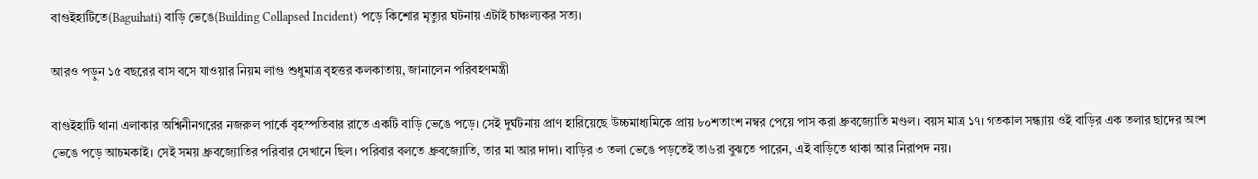বাগুইহাটিতে(Baguihati) বাড়ি ভেঙে(Building Collapsed Incident) পড়ে কিশোর মৃত্যুর ঘটনায় এটাই চাঞ্চল্যকর সত্য।

আরও পড়ুন ১৫ বছরের বাস বসে যাওয়ার নিয়ম লাগু শুধুমাত্র বৃহত্তর কলকাতায়, জানালেন পরিবহণমন্ত্রী

বাগুইহাটি থানা এলাকার অশ্বিনীনগরের নজরুল পার্কে বৃহস্পতিবার রাতে একটি বাড়ি ভেঙে পড়ে। সেই দুর্ঘটনায় প্রাণ হারিয়েছে উচ্চমাধ্যমিকে প্রায় ৮০শতাংশ নম্বর পেয়ে পাস করা ধ্রুবজ্যোতি মণ্ডল। বয়স মাত্র ১৭। গতকাল সন্ধ্যায় ওই বাড়ির এক তলার ছাদের অংশ ভেঙে পড়ে আচমকাই। সেই সময় ধ্রুবজ্যোতির পরিবার সেখানে ছিল। পরিবার বলতে ধ্রুবজ্যোতি, তার মা আর দাদা। বাড়ির ৩ তলা ভেঙে পড়তেই তা৬রা বুঝতে পারেন, এই বাড়িতে থাকা আর নিরাপদ নয়।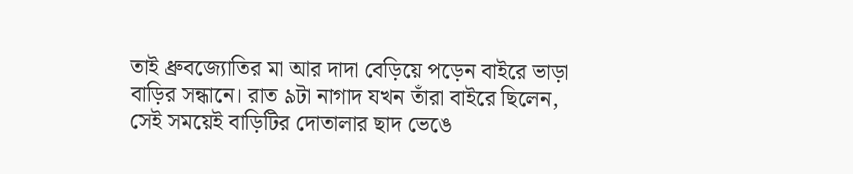তাই ধ্রুবজ্যোতির মা আর দাদা বেড়িয়ে পড়েন বাইরে ভাড়া বাড়ির সন্ধানে। রাত ৯টা নাগাদ যখন তাঁরা বাইরে ছিলেন, সেই সময়েই বাড়িটির দোতালার ছাদ ভেঙে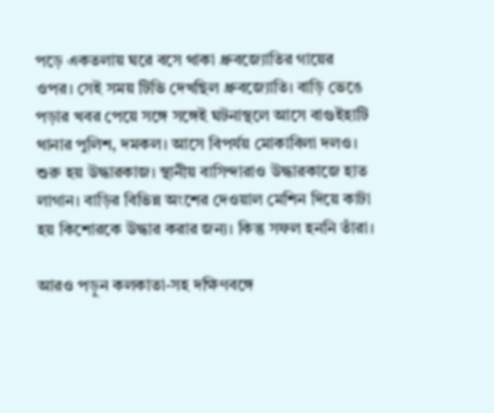পড়ে একতলায় ঘরে বসে থাকা ধ্রুবজ্যোতির গায়ের ওপর। সেই সময় টিভি দেখছিল ধ্রুবজ্যোতি। বাড়ি ভেঙে পড়ার খবর পেয়ে সঙ্গে সঙ্গেই ঘটনাস্থলে আসে বাগুইহাটি থানার পুলিশ, দমকল। আসে বিপর্যয় মোকাবিলা দলও। শুরু হয় উদ্ধারকাজ। স্থানীয় বাসিন্দারাও উদ্ধারকাজে হাত লাগান। বাড়ির বিভিন্ন অংশের দেওয়াল মেশিন দিয়ে কাটা হয় কিশোরকে উদ্ধার করার জন্য। কিন্তু সফল হননি তাঁরা।

আরও পড়ুন কলকাতা-সহ দক্ষিণবঙ্গে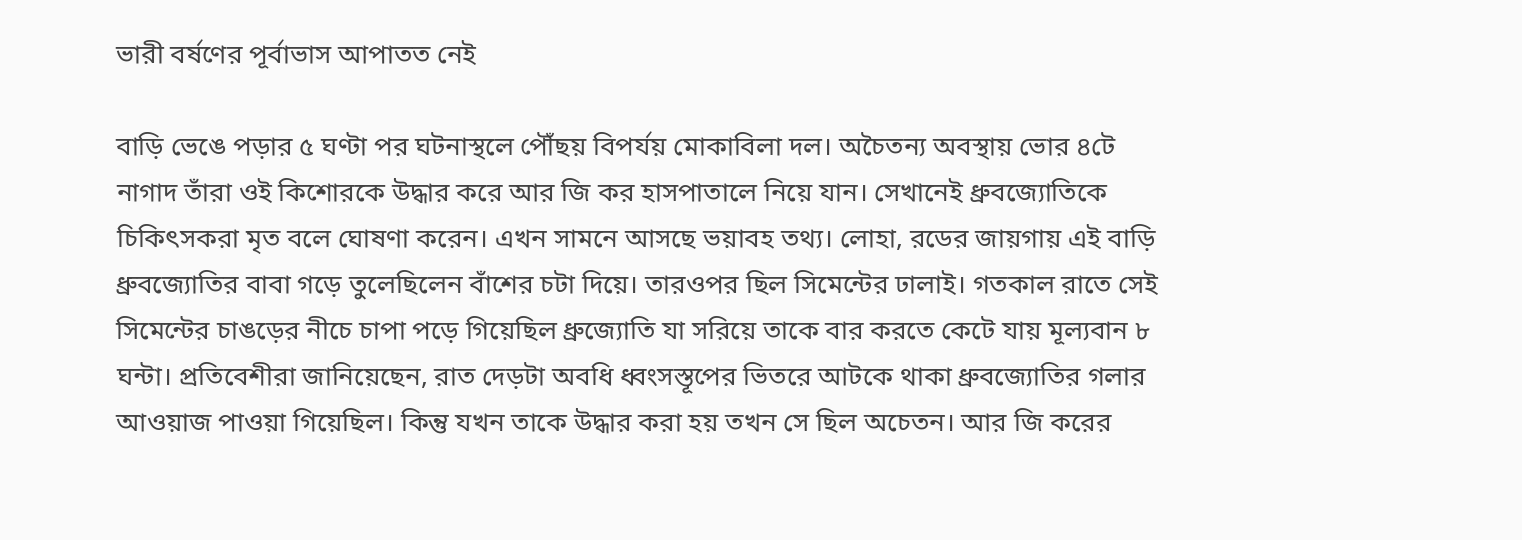ভারী বর্ষণের পূর্বাভাস আপাতত নেই

বাড়ি ভেঙে পড়ার ৫ ঘণ্টা পর ঘটনাস্থলে পৌঁছয় বিপর্যয় মোকাবিলা দল। অচৈতন্য অবস্থায় ভোর ৪টে নাগাদ তাঁরা ওই কিশোরকে উদ্ধার করে আর জি কর হাসপাতালে নিয়ে যান। সেখানেই ধ্রুবজ্যোতিকে চিকিৎসকরা মৃত বলে ঘোষণা করেন। এখন সামনে আসছে ভয়াবহ তথ্য। লোহা, রডের জায়গায় এই বাড়ি ধ্রুবজ্যোতির বাবা গড়ে তুলেছিলেন বাঁশের চটা দিয়ে। তারওপর ছিল সিমেন্টের ঢালাই। গতকাল রাতে সেই সিমেন্টের চাঙড়ের নীচে চাপা পড়ে গিয়েছিল ধ্রুজ্যোতি যা সরিয়ে তাকে বার করতে কেটে যায় মূল্যবান ৮ ঘন্টা। প্রতিবেশীরা জানিয়েছেন, রাত দেড়টা অবধি ধ্বংসস্তূপের ভিতরে আটকে থাকা ধ্রুবজ্যোতির গলার আওয়াজ পাওয়া গিয়েছিল। কিন্তু যখন তাকে উদ্ধার করা হয় তখন সে ছিল অচেতন। আর জি করের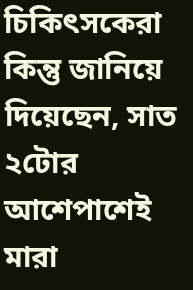চিকিৎসকেরা কিন্তু জানিয়ে দিয়েছেন, সাত ২টোর আশেপাশেই মারা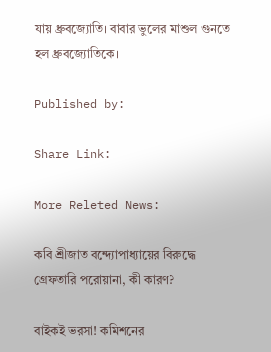যায় ধ্রুবজ্যোতি। বাবার ভুলের মাশুল গুনতে হল ধ্রুবজ্যোতিকে।

Published by:

Share Link:

More Releted News:

কবি শ্রীজাত বন্দ্যোপাধ্যায়ের বিরুদ্ধে গ্রেফতারি পরোয়ানা, কী কারণ?

বাইকই ভরসা! কমিশনের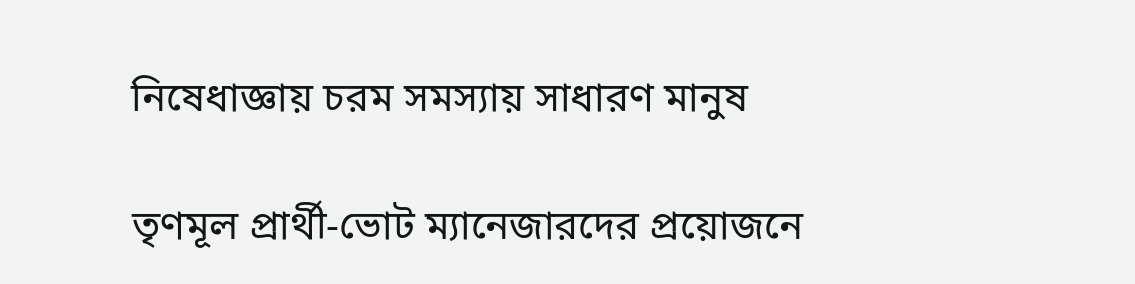নিষেধাজ্ঞায় চরম সমস্যায় সাধারণ মানুষ

তৃণমূল প্রার্থী-ভোট ম্যানেজারদের প্রয়োজনে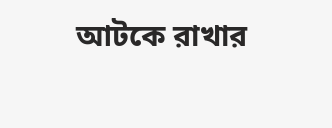আটকে রাখার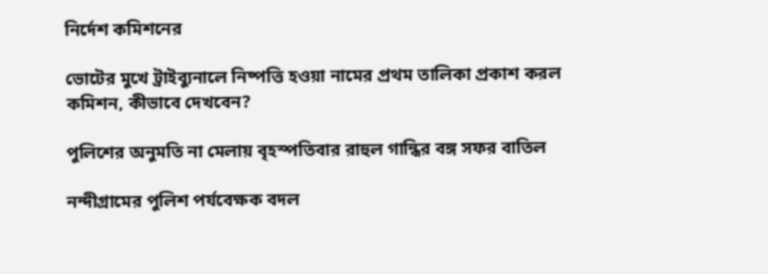নির্দেশ কমিশনের

ভোটের মুখে ট্রাইব্যুনালে নিষ্পত্তি হওয়া নামের প্রথম তালিকা প্রকাশ করল কমিশন, কীভাবে দেখবেন?

পুলিশের অনুমতি না মেলায় বৃহস্পতিবার রাহুল গান্ধির বঙ্গ সফর বাতিল

নন্দীগ্রামের পুলিশ পর্যবেক্ষক বদল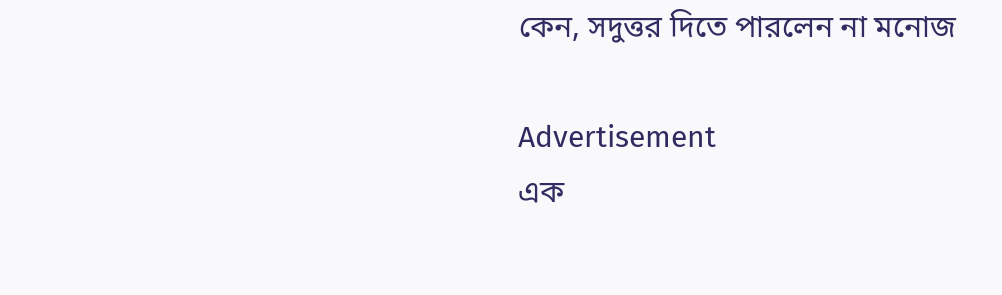কেন, সদুত্তর দিতে পারলেন না মনোজ

Advertisement
এক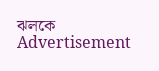ঝলকে
Advertisement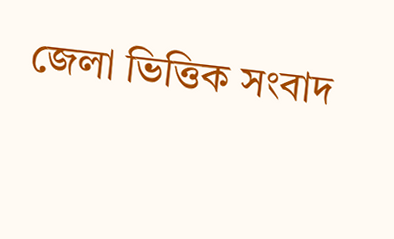জেলা ভিত্তিক সংবাদ